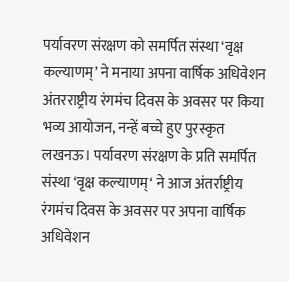पर्यावरण संरक्षण को समर्पित संस्था ‘वृक्ष कल्याणम्’ ने मनाया अपना वार्षिक अधिवेशन
अंतरराष्ट्रीय रंगमंच दिवस के अवसर पर किया भव्य आयोजन, नन्हें बच्चे हुए पुरस्कृत
लखनऊ। पर्यावरण संरक्षण के प्रति समर्पित संस्था ‘वृक्ष कल्याणम्‘ ने आज अंतर्राष्ट्रीय रंगमंच दिवस के अवसर पर अपना वार्षिक अधिवेशन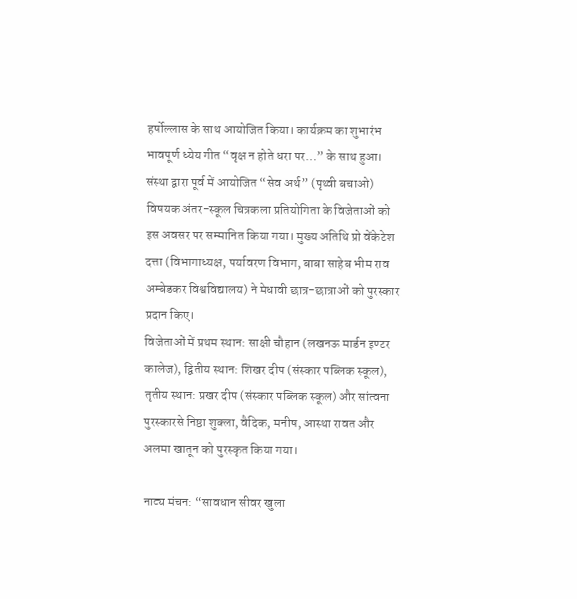हर्षोल्लास के साथ आयोजित किया। कार्यक्रम का शुभारंभ भावपूर्ण ध्येय गीत “वृक्ष न होते धरा पर…” के साथ हुआ।
संस्था द्वारा पूर्व में आयोजित “सेव अर्थ” (पृथ्वी बचाओ) विषयक अंतर-स्कूल चित्रकला प्रतियोगिता के विजेताओं को इस अवसर पर सम्मानित किया गया। मुख्य अतिथि प्रो वेंकेटेश दत्ता (विभागाध्यक्ष, पर्यावरण विभाग, बाबा साहेब भीम राव अम्बेडकर विश्वविद्यालय) ने मेधावी छात्र-छात्राओं को पुरस्कार प्रदान किए।
विजेताओं में प्रथम स्थान: साक्षी चौहान (लखनऊ मार्डन इण्टर कालेज), द्वितीय स्थान: शिखर दीप (संस्कार पब्लिक स्कूल), तृतीय स्थान: प्रखर दीप (संस्कार पब्लिक स्कूल) और सांत्वना पुरस्कारसे निष्ठा शुक्ला, वैदिक, मनीष, आस्था रावत और अलमा खातून को पुरस्कृत किया गया।

नाट्य मंचन: “सावधान सीवर खुला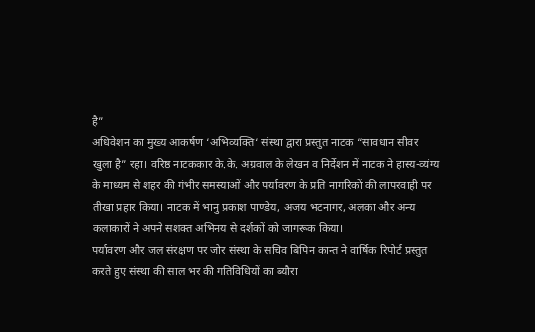है”
अधिवेशन का मुख्य आकर्षण ‘अभिव्यक्ति‘ संस्था द्वारा प्रस्तुत नाटक “सावधान सीवर खुला है” रहा। वरिष्ठ नाटककार के.के. अग्रवाल के लेखन व निर्देशन में नाटक ने हास्य-व्यंग्य के माध्यम से शहर की गंभीर समस्याओं और पर्यावरण के प्रति नागरिकों की लापरवाही पर तीखा प्रहार किया। नाटक में भानु प्रकाश पाण्डेय, अजय भटनागर, अलका और अन्य कलाकारों ने अपने सशक्त अभिनय से दर्शकों को जागरूक किया।
पर्यावरण और जल संरक्षण पर जोर संस्था के सचिव बिपिन कान्त ने वार्षिक रिपोर्ट प्रस्तुत करते हुए संस्था की साल भर की गतिविधियों का ब्यौरा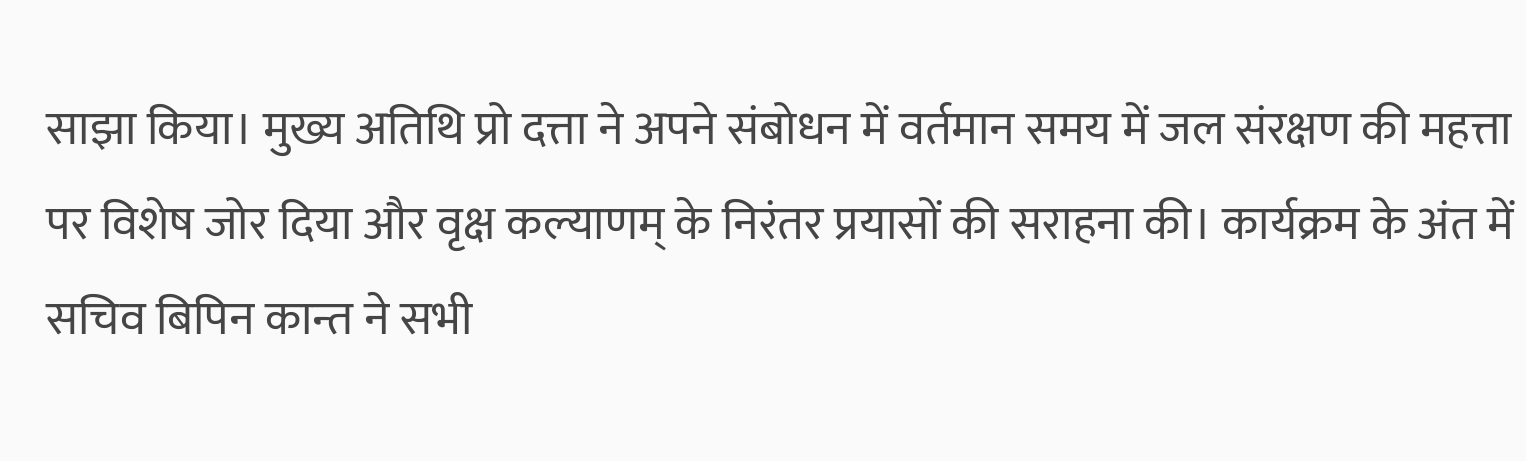साझा किया। मुख्य अतिथि प्रो दत्ता ने अपने संबोधन में वर्तमान समय में जल संरक्षण की महत्ता पर विशेष जोर दिया और वृक्ष कल्याणम् के निरंतर प्रयासों की सराहना की। कार्यक्रम के अंत में सचिव बिपिन कान्त ने सभी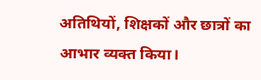अतिथियों, शिक्षकों और छात्रों का आभार व्यक्त किया।